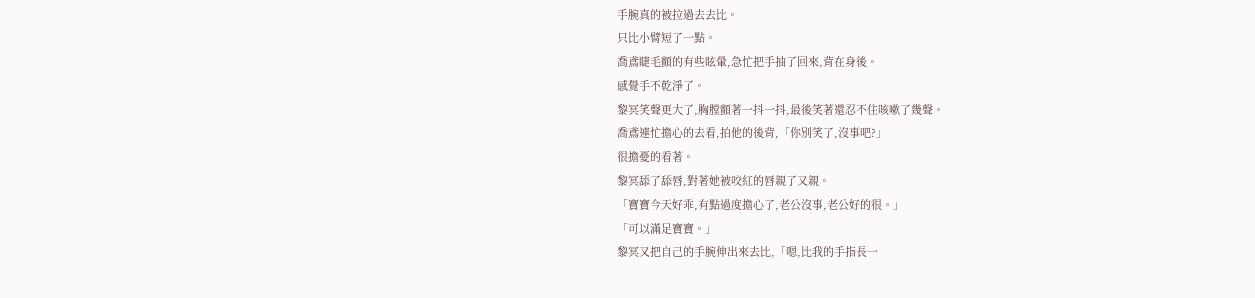手腕真的被拉過去去比。
只比小臂短了一點。
喬鳶睫毛顫的有些眩暈,急忙把手抽了回來,背在身後。
感覺手不乾淨了。
黎冥笑聲更大了,胸膛顫著一抖一抖,最後笑著還忍不住咳嗽了幾聲。
喬鳶連忙擔心的去看,拍他的後背,「你別笑了,沒事吧?」
很擔憂的看著。
黎冥舔了舔唇,對著她被咬紅的唇親了又親。
「寶寶今天好乖,有點過度擔心了,老公沒事,老公好的很。」
「可以滿足寶寶。」
黎冥又把自己的手腕伸出來去比,「嗯,比我的手指長一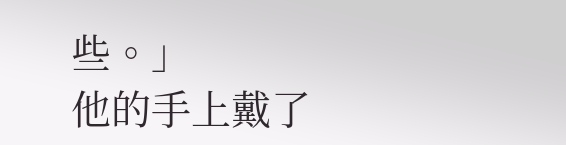些。」
他的手上戴了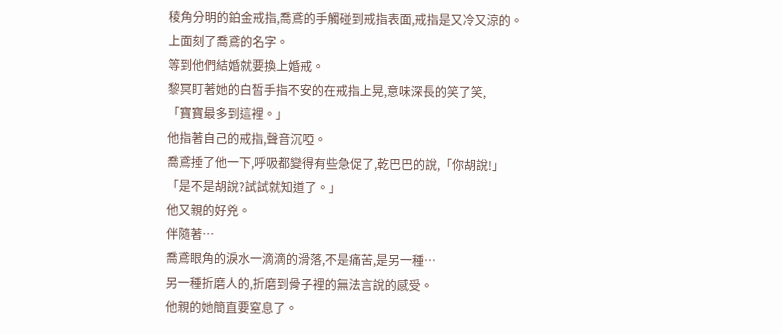稜角分明的鉑金戒指,喬鳶的手觸碰到戒指表面,戒指是又冷又涼的。
上面刻了喬鳶的名字。
等到他們結婚就要換上婚戒。
黎冥盯著她的白皙手指不安的在戒指上晃,意味深長的笑了笑,
「寶寶最多到這裡。」
他指著自己的戒指,聲音沉啞。
喬鳶捶了他一下,呼吸都變得有些急促了,乾巴巴的說,「你胡說!」
「是不是胡說?試試就知道了。」
他又親的好兇。
伴隨著…
喬鳶眼角的淚水一滴滴的滑落,不是痛苦,是另一種…
另一種折磨人的,折磨到骨子裡的無法言說的感受。
他親的她簡直要窒息了。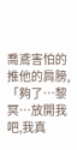喬鳶害怕的推他的肩膀,「夠了…黎冥…放開我吧,我真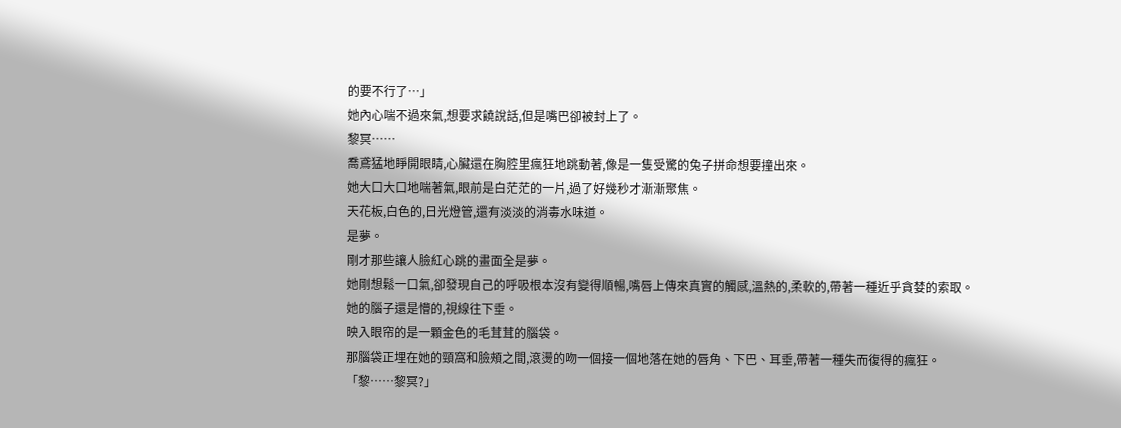的要不行了…」
她內心喘不過來氣,想要求饒說話,但是嘴巴卻被封上了。
黎冥……
喬鳶猛地睜開眼睛,心臟還在胸腔里瘋狂地跳動著,像是一隻受驚的兔子拼命想要撞出來。
她大口大口地喘著氣,眼前是白茫茫的一片,過了好幾秒才漸漸聚焦。
天花板,白色的,日光燈管,還有淡淡的消毒水味道。
是夢。
剛才那些讓人臉紅心跳的畫面全是夢。
她剛想鬆一口氣,卻發現自己的呼吸根本沒有變得順暢,嘴唇上傳來真實的觸感,溫熱的,柔軟的,帶著一種近乎貪婪的索取。
她的腦子還是懵的,視線往下垂。
映入眼帘的是一顆金色的毛茸茸的腦袋。
那腦袋正埋在她的頸窩和臉頰之間,滾燙的吻一個接一個地落在她的唇角、下巴、耳垂,帶著一種失而復得的瘋狂。
「黎……黎冥?」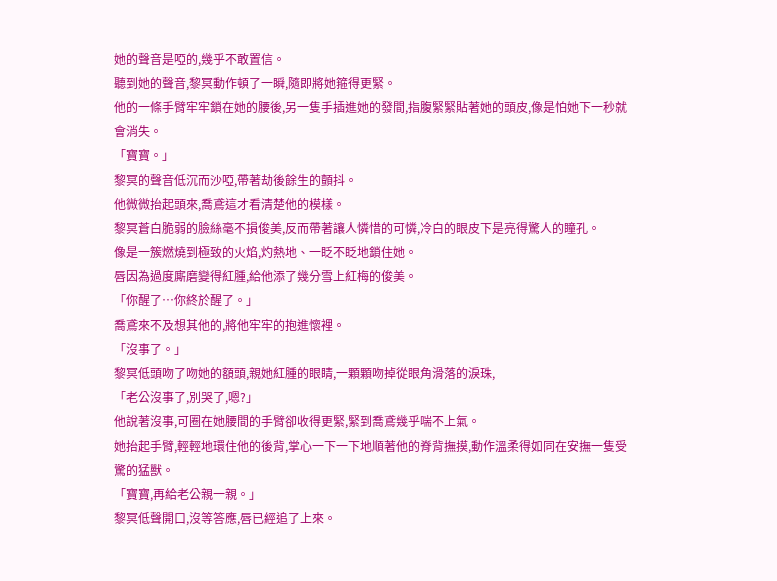她的聲音是啞的,幾乎不敢置信。
聽到她的聲音,黎冥動作頓了一瞬,隨即將她箍得更緊。
他的一條手臂牢牢鎖在她的腰後,另一隻手插進她的發間,指腹緊緊貼著她的頭皮,像是怕她下一秒就會消失。
「寶寶。」
黎冥的聲音低沉而沙啞,帶著劫後餘生的顫抖。
他微微抬起頭來,喬鳶這才看清楚他的模樣。
黎冥蒼白脆弱的臉絲毫不損俊美,反而帶著讓人憐惜的可憐,冷白的眼皮下是亮得驚人的瞳孔。
像是一簇燃燒到極致的火焰,灼熱地、一眨不眨地鎖住她。
唇因為過度廝磨變得紅腫,給他添了幾分雪上紅梅的俊美。
「你醒了…你終於醒了。」
喬鳶來不及想其他的,將他牢牢的抱進懷裡。
「沒事了。」
黎冥低頭吻了吻她的額頭,親她紅腫的眼睛,一顆顆吻掉從眼角滑落的淚珠,
「老公沒事了,別哭了,嗯?」
他說著沒事,可圈在她腰間的手臂卻收得更緊,緊到喬鳶幾乎喘不上氣。
她抬起手臂,輕輕地環住他的後背,掌心一下一下地順著他的脊背撫摸,動作溫柔得如同在安撫一隻受驚的猛獸。
「寶寶,再給老公親一親。」
黎冥低聲開口,沒等答應,唇已經追了上來。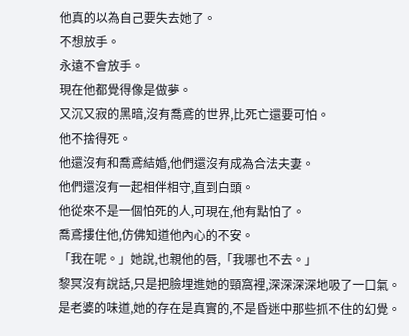他真的以為自己要失去她了。
不想放手。
永遠不會放手。
現在他都覺得像是做夢。
又沉又寂的黑暗,沒有喬鳶的世界,比死亡還要可怕。
他不捨得死。
他還沒有和喬鳶結婚,他們還沒有成為合法夫妻。
他們還沒有一起相伴相守,直到白頭。
他從來不是一個怕死的人,可現在,他有點怕了。
喬鳶摟住他,仿佛知道他內心的不安。
「我在呢。」她說,也親他的唇,「我哪也不去。」
黎冥沒有說話,只是把臉埋進她的頸窩裡,深深深深地吸了一口氣。
是老婆的味道,她的存在是真實的,不是昏迷中那些抓不住的幻覺。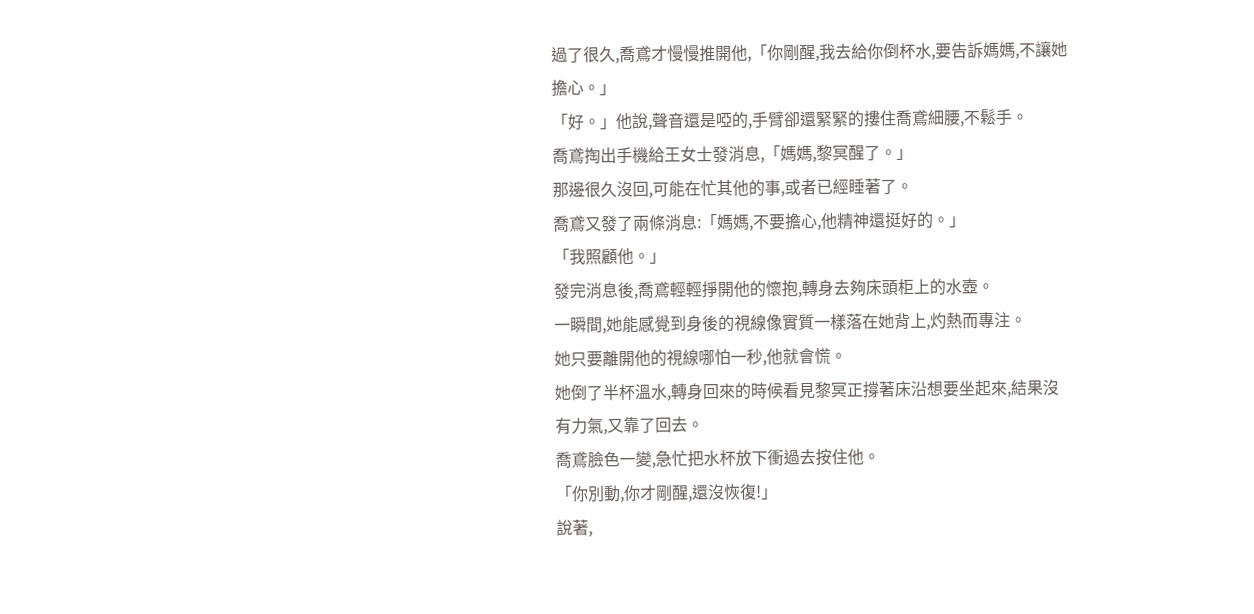過了很久,喬鳶才慢慢推開他,「你剛醒,我去給你倒杯水,要告訴媽媽,不讓她擔心。」
「好。」他說,聲音還是啞的,手臂卻還緊緊的摟住喬鳶細腰,不鬆手。
喬鳶掏出手機給王女士發消息,「媽媽,黎冥醒了。」
那邊很久沒回,可能在忙其他的事,或者已經睡著了。
喬鳶又發了兩條消息:「媽媽,不要擔心,他精神還挺好的。」
「我照顧他。」
發完消息後,喬鳶輕輕掙開他的懷抱,轉身去夠床頭柜上的水壺。
一瞬間,她能感覺到身後的視線像實質一樣落在她背上,灼熱而專注。
她只要離開他的視線哪怕一秒,他就會慌。
她倒了半杯溫水,轉身回來的時候看見黎冥正撐著床沿想要坐起來,結果沒有力氣,又靠了回去。
喬鳶臉色一變,急忙把水杯放下衝過去按住他。
「你別動,你才剛醒,還沒恢復!」
說著,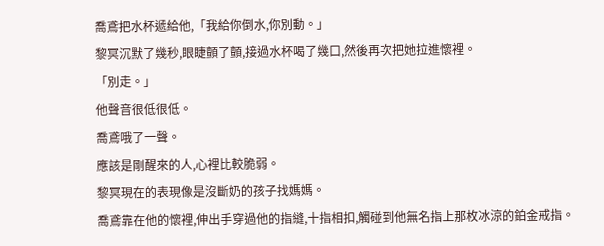喬鳶把水杯遞給他,「我給你倒水,你別動。」
黎冥沉默了幾秒,眼睫顫了顫,接過水杯喝了幾口,然後再次把她拉進懷裡。
「別走。」
他聲音很低很低。
喬鳶哦了一聲。
應該是剛醒來的人,心裡比較脆弱。
黎冥現在的表現像是沒斷奶的孩子找媽媽。
喬鳶靠在他的懷裡,伸出手穿過他的指縫,十指相扣,觸碰到他無名指上那枚冰涼的鉑金戒指。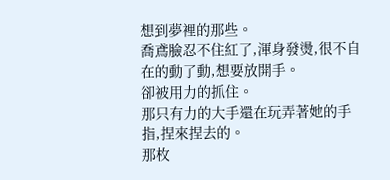想到夢裡的那些。
喬鳶臉忍不住紅了,渾身發燙,很不自在的動了動,想要放開手。
卻被用力的抓住。
那只有力的大手還在玩弄著她的手指,捏來捏去的。
那枚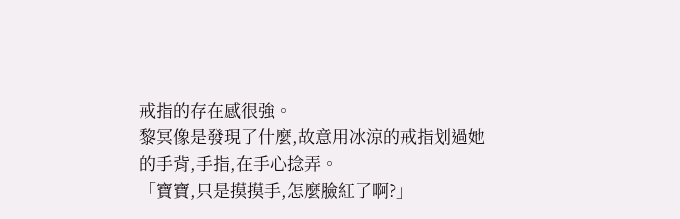戒指的存在感很強。
黎冥像是發現了什麼,故意用冰涼的戒指划過她的手背,手指,在手心捻弄。
「寶寶,只是摸摸手,怎麼臉紅了啊?」